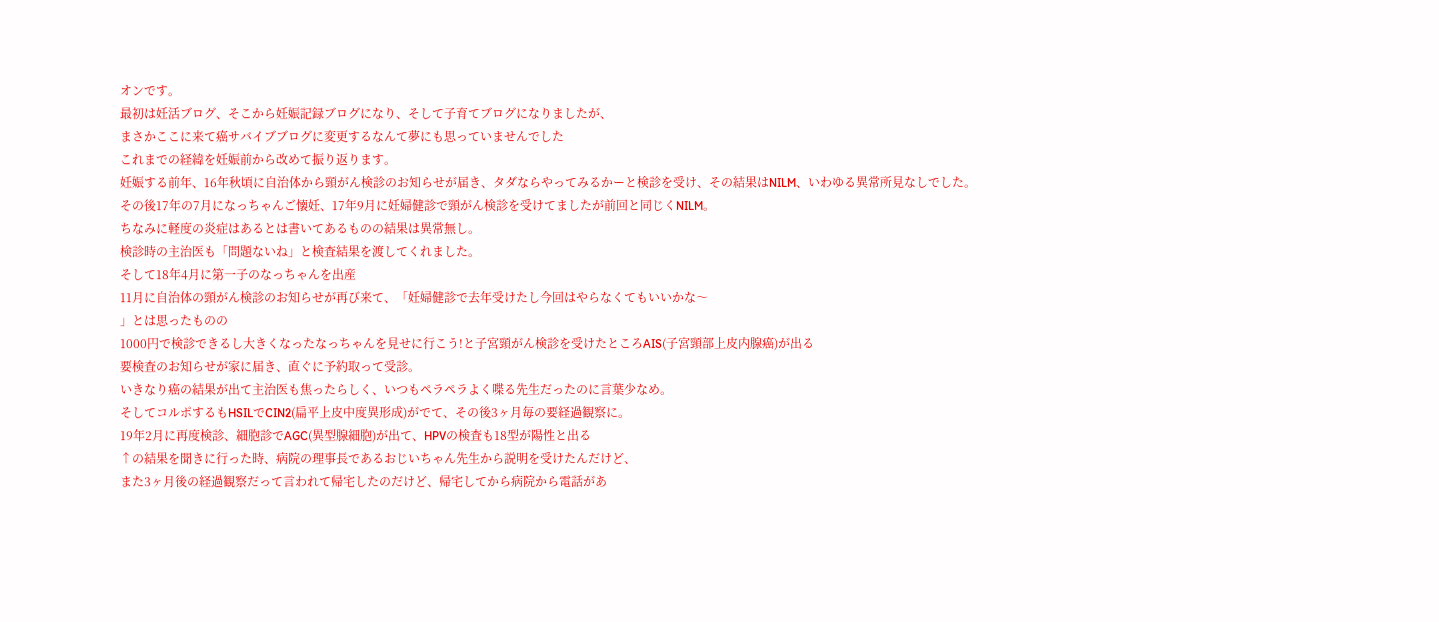オンです。
最初は妊活ブログ、そこから妊娠記録ブログになり、そして子育てブログになりましたが、
まさかここに来て癌サバイブブログに変更するなんて夢にも思っていませんでした
これまでの経緯を妊娠前から改めて振り返ります。
妊娠する前年、16年秋頃に自治体から頸がん検診のお知らせが届き、タダならやってみるかーと検診を受け、その結果はNILM、いわゆる異常所見なしでした。
その後17年の7月になっちゃんご懐妊、17年9月に妊婦健診で頸がん検診を受けてましたが前回と同じくNILM。
ちなみに軽度の炎症はあるとは書いてあるものの結果は異常無し。
検診時の主治医も「問題ないね」と検査結果を渡してくれました。
そして18年4月に第一子のなっちゃんを出産
11月に自治体の頸がん検診のお知らせが再び来て、「妊婦健診で去年受けたし今回はやらなくてもいいかな〜
」とは思ったものの
1000円で検診できるし大きくなったなっちゃんを見せに行こう!と子宮頸がん検診を受けたところAIS(子宮頸部上皮内腺癌)が出る
要検査のお知らせが家に届き、直ぐに予約取って受診。
いきなり癌の結果が出て主治医も焦ったらしく、いつもペラペラよく喋る先生だったのに言葉少なめ。
そしてコルポするもHSILでCIN2(扁平上皮中度異形成)がでて、その後3ヶ月毎の要経過観察に。
19年2月に再度検診、細胞診でAGC(異型腺細胞)が出て、HPVの検査も18型が陽性と出る
↑の結果を聞きに行った時、病院の理事長であるおじいちゃん先生から説明を受けたんだけど、
また3ヶ月後の経過観察だって言われて帰宅したのだけど、帰宅してから病院から電話があ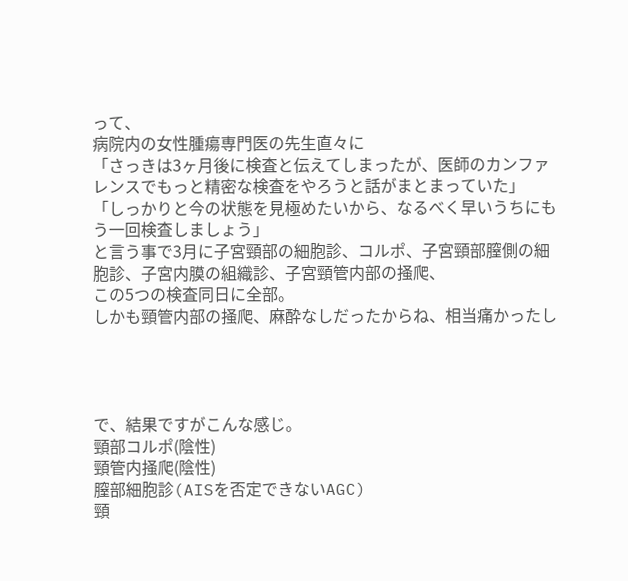って、
病院内の女性腫瘍専門医の先生直々に
「さっきは3ヶ月後に検査と伝えてしまったが、医師のカンファレンスでもっと精密な検査をやろうと話がまとまっていた」
「しっかりと今の状態を見極めたいから、なるべく早いうちにもう一回検査しましょう」
と言う事で3月に子宮頸部の細胞診、コルポ、子宮頸部膣側の細胞診、子宮内膜の組織診、子宮頸管内部の掻爬、
この5つの検査同日に全部。
しかも頸管内部の掻爬、麻酔なしだったからね、相当痛かったし




で、結果ですがこんな感じ。
頸部コルポ(陰性)
頸管内掻爬(陰性)
膣部細胞診(AISを否定できないAGC)
頸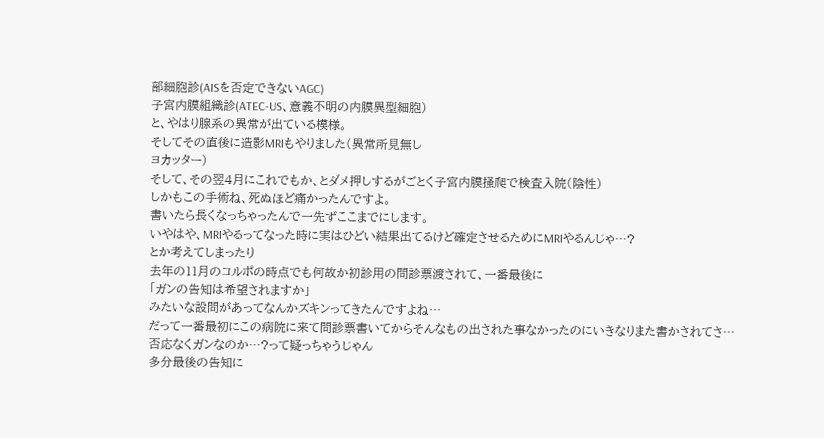部細胞診(AISを否定できないAGC)
子宮内膜組織診(ATEC-US、意義不明の内膜異型細胞)
と、やはり腺系の異常が出ている模様。
そしてその直後に造影MRIもやりました(異常所見無し
ヨカッター)
そして、その翌4月にこれでもか、とダメ押しするがごとく子宮内膜掻爬で検査入院(陰性)
しかもこの手術ね、死ぬほど痛かったんですよ。
書いたら長くなっちゃったんで一先ずここまでにします。
いやはや、MRIやるってなった時に実はひどい結果出てるけど確定させるためにMRIやるんじゃ…?
とか考えてしまったり
去年の11月のコルポの時点でも何故か初診用の問診票渡されて、一番最後に
「ガンの告知は希望されますか」
みたいな設問があってなんかズキンってきたんですよね…
だって一番最初にこの病院に来て問診票書いてからそんなもの出された事なかったのにいきなりまた書かされてさ…
否応なくガンなのか…?って疑っちゃうじゃん
多分最後の告知に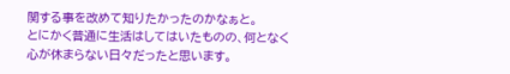関する事を改めて知りたかったのかなぁと。
とにかく普通に生活はしてはいたものの、何となく心が休まらない日々だったと思います。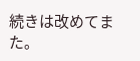続きは改めてまた。